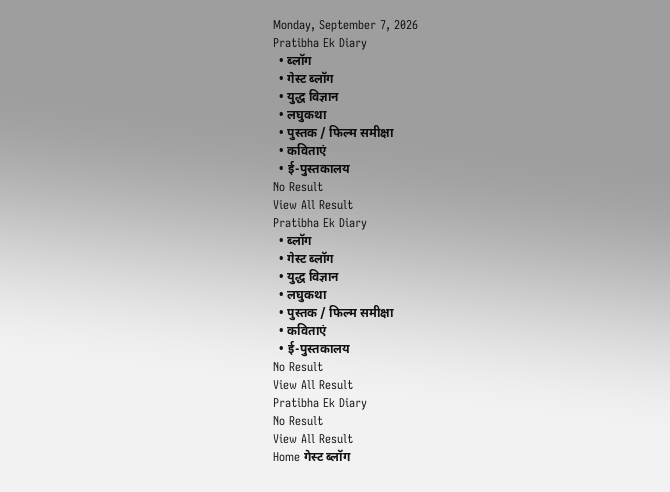Monday, September 7, 2026
Pratibha Ek Diary
  • ब्लॉग
  • गेस्ट ब्लॉग
  • युद्ध विज्ञान
  • लघुकथा
  • पुस्तक / फिल्म समीक्षा
  • कविताएं
  • ई-पुस्तकालय
No Result
View All Result
Pratibha Ek Diary
  • ब्लॉग
  • गेस्ट ब्लॉग
  • युद्ध विज्ञान
  • लघुकथा
  • पुस्तक / फिल्म समीक्षा
  • कविताएं
  • ई-पुस्तकालय
No Result
View All Result
Pratibha Ek Diary
No Result
View All Result
Home गेस्ट ब्लॉग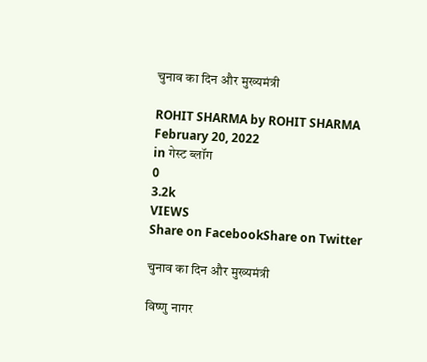चुनाव का दिन और मुख्यमंत्री

ROHIT SHARMA by ROHIT SHARMA
February 20, 2022
in गेस्ट ब्लॉग
0
3.2k
VIEWS
Share on FacebookShare on Twitter

चुनाव का दिन और मुख्यमंत्री

विष्णु नागर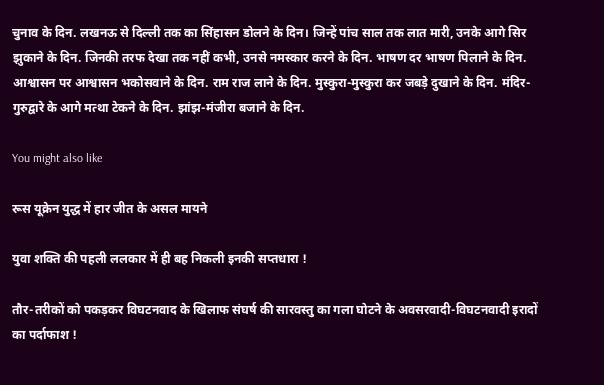चुनाव के दिन. लखनऊ से दिल्ली तक का सिंहासन डोलने के दिन। जिन्हें पांच साल तक लात मारी, उनके आगे सिर झुकाने के दिन. जिनकी तरफ देखा तक नहीं कभी, उनसे नमस्कार करने के दिन. भाषण दर भाषण पिलाने के दिन. आश्वासन पर आश्वासन भकोसवाने के दिन. राम राज लाने के दिन. मुस्कुरा-मुस्कुरा कर जबड़े दुखाने के दिन. मंदिर-गुरुद्वारे के आगे मत्था टेकने के दिन. झांझ-मंजीरा बजाने के दिन.

You might also like

रूस यूक्रेन युद्ध में हार जीत के असल मायने

युवा शक्ति की पहली ललकार में ही बह निकली इनकी सप्तधारा !

तौर-तरीकों को पकड़कर विघटनवाद के खिलाफ संघर्ष की सारवस्तु का गला घोटने के अवसरवादी-विघटनवादी इरादों का पर्दाफाश !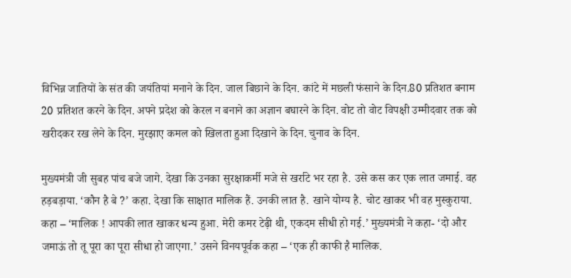विभिन्न जातियों के संत की जयंतियां मनाने के दिन. जाल बिछाने के दिन. कांटे में मछली फंसाने के दिन.80 प्रतिशत बनाम 20 प्रतिशत करने के दिन. अपने प्रदेश को केरल न बनाने का अज्ञान बघारने के दिन. वोट तो वोट विपक्षी उम्मीदवार तक को खरीदकर रख लेने के दिन. मुरझाए कमल को खिलता हुआ दिखाने के दिन. चुनाव के दिन.

मुख्यमंत्री जी सुबह पांच बजे जागे. देखा कि उनका सुरक्षाकर्मी मजे से खर्राटे भर रहा है. उसे कस कर एक लात जमाई. वह हड़बड़ाया. ‘कौन है बे ?’ कहा. देखा कि साक्षात मालिक हैं. उनकी लात है. खाने योग्य है. चोट खाकर भी वह मुस्कुराया. कहा – ‘मालिक ! आपकी लात खाकर धन्य हुआ. मेरी कमर टेढ़ी थी, एकदम सीधी हो गई.’ मुख्यमंत्री ने कहा- ‘दो और जमाऊं तो तू पूरा का पूरा सीधा हो जाएगा.’ उसने विनयपूर्वक कहा – ‘एक ही काफी है मालिक.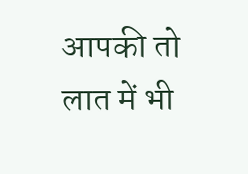आपकी तो लात में भी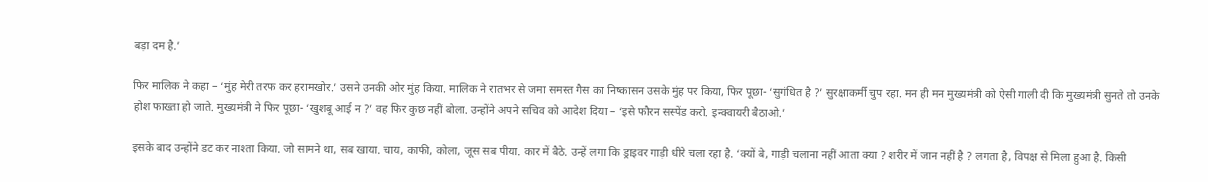बड़ा दम है.’

फिर मालिक ने कहा – ‘मुंह मेरी तरफ कर हरामखोर.’ उसने उनकी ओर मुंह किया. मालिक ने रातभर से जमा समस्त गैस का निष्कासन उसके मुंह पर किया, फिर पूछा- ‘सुगंधित है ?’ सुरक्षाकर्मी चुप रहा. मन ही मन मुख्यमंत्री को ऐसी गाली दी कि मुख्यमंत्री सुनते तो उनके होश फाख्ता हो जाते. मुख्यमंत्री ने फिर पूछा- ‘खुशबू आई न ?’ वह फिर कुछ नहीं बोला. उन्होंने अपने सचिव को आदेश दिया – ‘इसे फौरन सस्पेंड करो. इन्क्वायरी बैठाओ.’

इसके बाद उन्होंने डट कर नाश्ता किया. जो सामने था, सब खाया. चाय, काफी, कोला, जूस सब पीया. कार में बैठे. उन्हें लगा कि ड्राइवर गाड़ी धीरे चला रहा है. ‘क्यों बे, गाड़ी चलाना नहीं आता क्या ? शरीर में जान नहीं है ? लगता है, विपक्ष से मिला हुआ है. किसी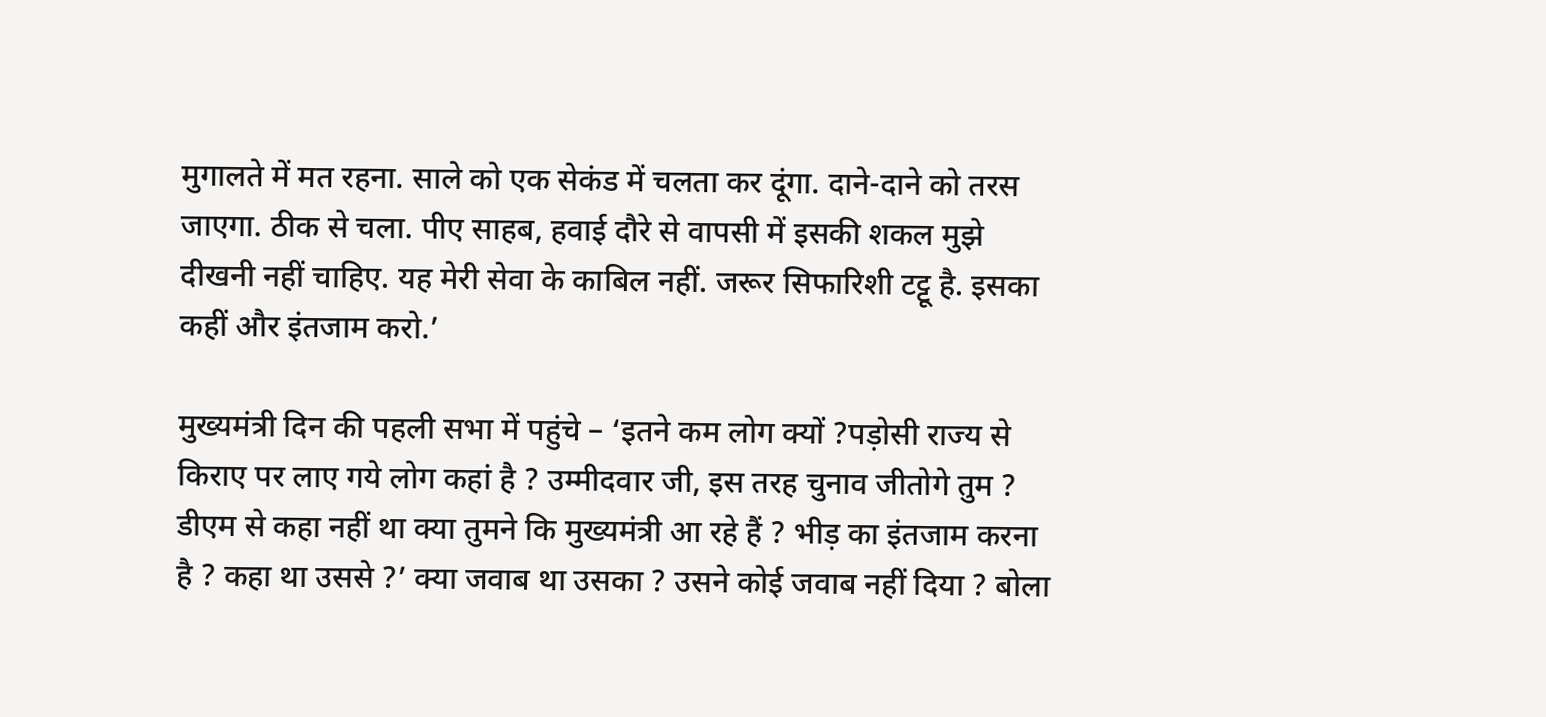मुगालते में मत रहना. साले को एक सेकंड में चलता कर दूंगा. दाने-दाने को तरस जाएगा. ठीक से चला. पीए साहब, हवाई दौरे से वापसी में इसकी शकल मुझे दीखनी नहीं चाहिए. यह मेरी सेवा के काबिल नहीं. जरूर सिफारिशी टट्टू है. इसका कहीं और इंतजाम करो.’

मुख्यमंत्री दिन की पहली सभा में पहुंचे – ‘इतने कम लोग क्यों ?पड़ोसी राज्य से किराए पर लाए गये लोग कहां है ? उम्मीदवार जी, इस तरह चुनाव जीतोगे तुम ? डीएम से कहा नहीं था क्या तुमने कि मुख्यमंत्री आ रहे हैं ? भीड़ का इंतजाम करना है ? कहा था उससे ?’ क्या जवाब था उसका ? उसने कोई जवाब नहीं दिया ? बोला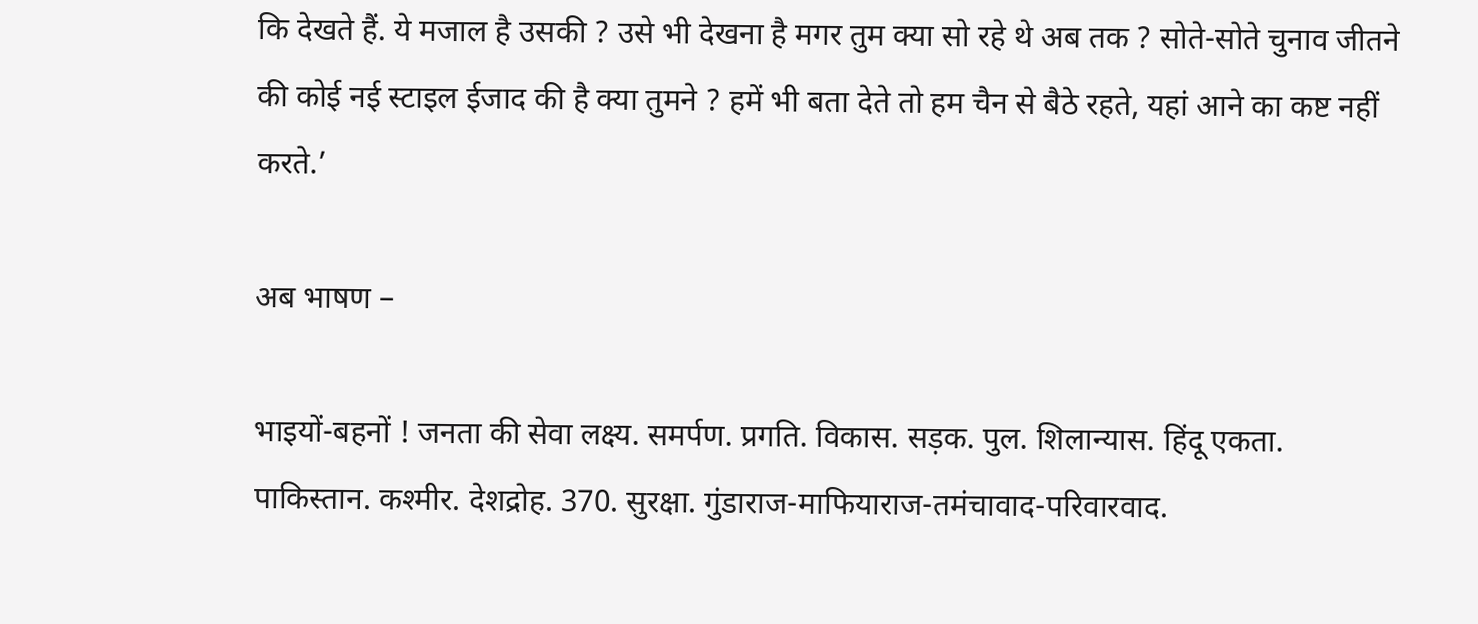कि देखते हैं. ये मजाल है उसकी ? उसे भी देखना है मगर तुम क्या सो रहे थे अब तक ? सोते-सोते चुनाव जीतने की कोई नई स्टाइल ईजाद की है क्या तुमने ? हमें भी बता देते तो हम चैन से बैठे रहते, यहां आने का कष्ट नहीं करते.’

अब भाषण –

भाइयों-बहनों ! जनता की सेवा लक्ष्य. समर्पण. प्रगति. विकास. सड़क. पुल. शिलान्यास. हिंदू एकता. पाकिस्तान. कश्मीर. देशद्रोह. 370. सुरक्षा. गुंडाराज-माफियाराज-तमंचावाद-परिवारवाद.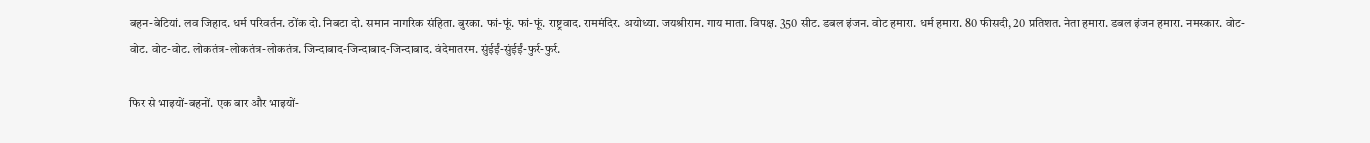बहन-बेटियां. लव जिहाद. धर्म परिवर्तन. ठोंक दो. निबटा दो. समान नागरिक संहिता. बुरका. फां-फूं. फां-फूं. राष्ट्रवाद. राममंदिर. अयोध्या. जयश्रीराम. गाय माता. विपक्ष. 350 सीट. डबल इंजन. वोट हमारा. धर्म हमारा. 80 फीसदी, 20 प्रतिशत. नेता हमारा. डबल इंजन हमारा. नमस्कार. वोट-वोट. वोट-वोट. लोकतंत्र-लोकतंत्र-लोकतंत्र. जिन्दाबाद-जिन्दाबाद-जिन्दाबाद. वंदेमातरम. सुंईईं-सुंईईं-फुर्र-फुर्र.

फिर से भाइयों-बहनों. एक बार और भाइयों-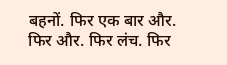बहनों. फिर एक बार और. फिर और. फिर लंच. फिर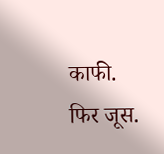काफी. फिर जूस.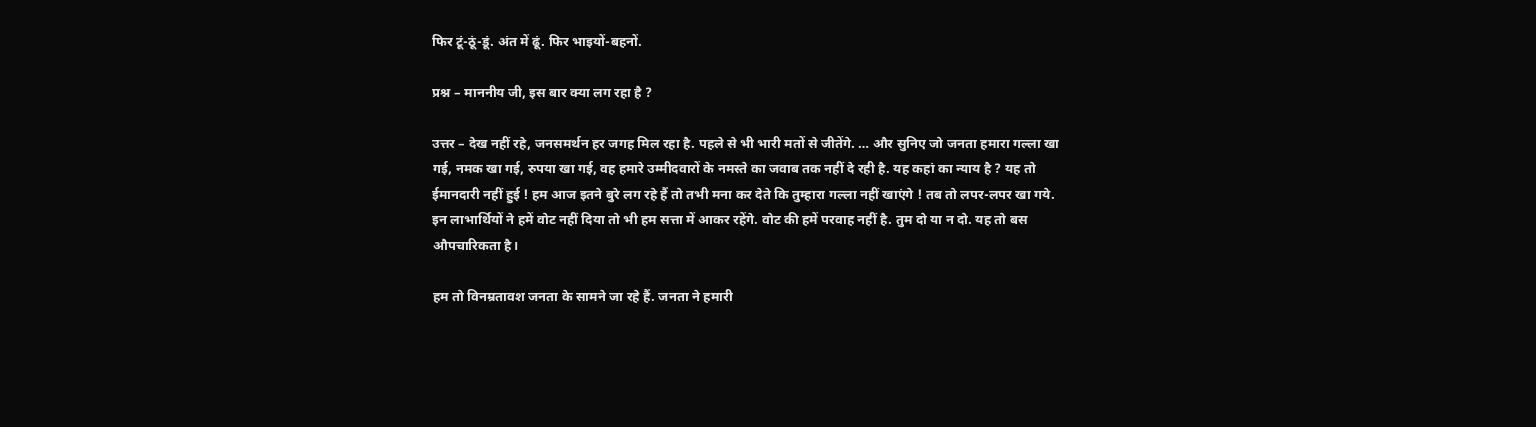फिर टूं-ठूं-डूं. अंत में ढूं. फिर भाइयों-बहनों.

प्रश्न – माननीय जी, इस बार क्या लग रहा है ?

उत्तर – देख नहीं रहे, जनसमर्थन हर जगह मिल रहा है. पहले से भी भारी मतों से जीतेंगे. … और सुनिए जो जनता हमारा गल्ला खा गई, नमक खा गई, रुपया खा गई, वह हमारे उम्मीदवारों के नमस्ते का जवाब तक नहीं दे रही है. यह कहां का न्याय है ? यह तो ईमानदारी नहीं हुई ! हम आज इतने बुरे लग रहे हैं तो तभी मना कर देते कि तुम्हारा गल्ला नहीं खाएंगे ! तब तो लपर-लपर खा गये. इन लाभार्थियों ने हमें वोट नहीं दिया तो भी हम सत्ता में आकर रहेंगे. वोट की हमें परवाह नहीं है. तुम दो या न दो. यह तो बस औपचारिकता है।

हम तो विनम्रतावश जनता के सामने जा रहे हैं. जनता ने हमारी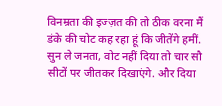विनम्रता की इज्ज़त की तो ठीक वरना मैं डंके की चोट कह रहा हूं कि जीतेंगे हमीं. सुन ले जनता, वोट नहीं दिया तो चार सौ सीटों पर जीतकर दिखाएंगे. और दिया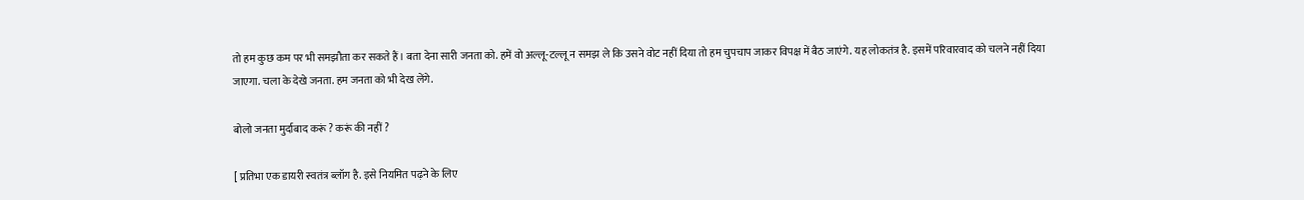तो हम कुछ कम पर भी समझौता कर सकते हैं। बता देना सारी जनता को. हमें वो अल्लू-टल्लू न समझ ले कि उसने वोट नहीं दिया तो हम चुपचाप जाकर विपक्ष में बैठ जाएंगे. यह लोकतंत्र है. इसमें परिवारवाद को चलने नहीं दिया जाएगा. चला के देखे जनता. हम जनता को भी देख लेंगे.

बोलो जनता मुर्दाबाद करूं ? करूं की नहीं ?

[ प्रतिभा एक डायरी स्वतंत्र ब्लॉग है. इसे नियमित पढ़ने के लिए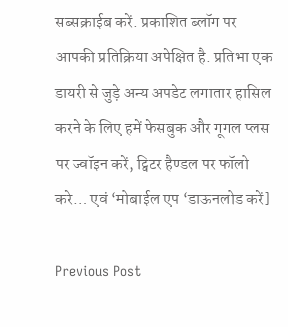सब्सक्राईब करें. प्रकाशित ब्लॉग पर आपकी प्रतिक्रिया अपेक्षित है. प्रतिभा एक डायरी से जुड़े अन्य अपडेट लगातार हासिल करने के लिए हमें फेसबुक और गूगल प्लस पर ज्वॉइन करें, ट्विटर हैण्डल पर फॉलो करे… एवं ‘मोबाईल एप ‘डाऊनलोड करें]

Previous Post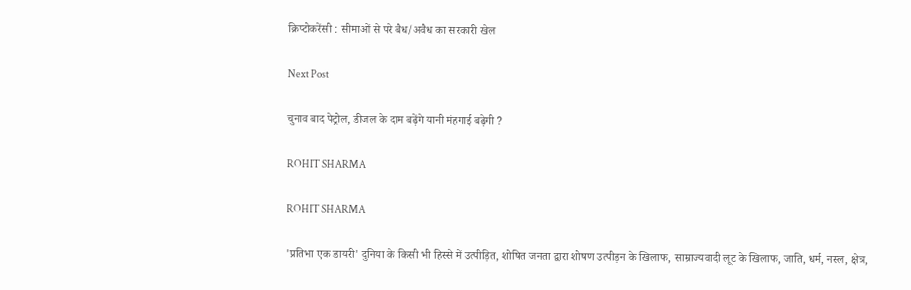क्रिप्‍टोकरेंसी : सीमाओं से परे बैध/अवैध का सरकारी खेल

Next Post

चुनाव बाद पेट्रोल, डीजल के दाम बढ़ेंगे यानी मंहगाई बढ़ेगी ?

ROHIT SHARMA

ROHIT SHARMA

'प्रतिभा एक डायरी' दुनिया के किसी भी हिस्से में उत्पीड़ित, शोषित जनता द्वारा शोषण उत्पीड़न के खिलाफ, साम्राज्यवादी लूट के खिलाफ, जाति, धर्म, नस्ल, क्षेत्र,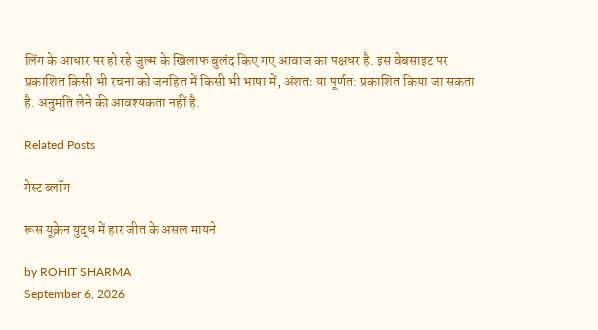लिंग के आधार पर हो रहे जुल्म के खिलाफ बुलंद किए गए आवाज का पक्षधर है. इस वेबसाइट पर प्रकाशित किसी भी रचना को जनहित में किसी भी भाषा में, अंशतः या पूर्णत: प्रकाशित किया जा सकता है. अनुमति लेने की आवश्यकता नहीं है.

Related Posts

गेस्ट ब्लॉग

रूस यूक्रेन युद्ध में हार जीत के असल मायने

by ROHIT SHARMA
September 6, 2026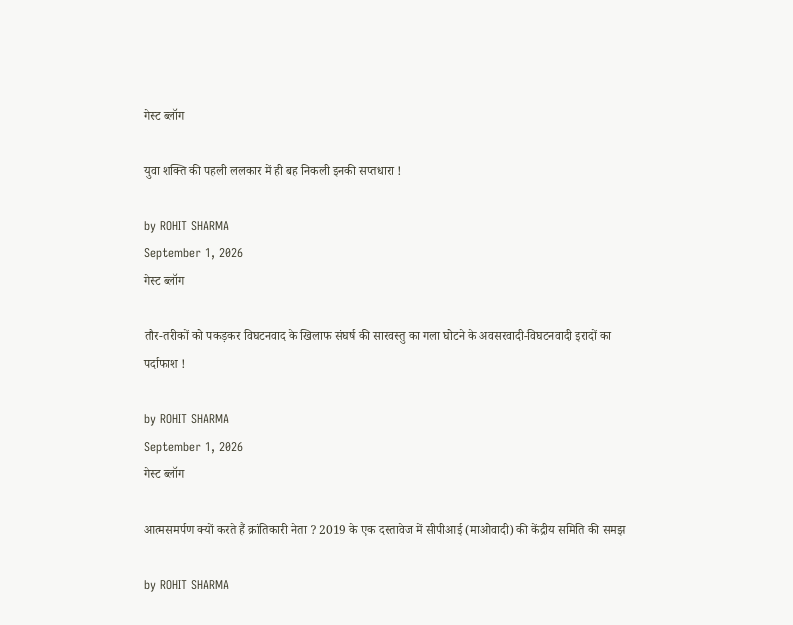गेस्ट ब्लॉग

युवा शक्ति की पहली ललकार में ही बह निकली इनकी सप्तधारा !

by ROHIT SHARMA
September 1, 2026
गेस्ट ब्लॉग

तौर-तरीकों को पकड़कर विघटनवाद के खिलाफ संघर्ष की सारवस्तु का गला घोटने के अवसरवादी-विघटनवादी इरादों का पर्दाफाश !

by ROHIT SHARMA
September 1, 2026
गेस्ट ब्लॉग

आत्मसमर्पण क्यों करते हैं क्रांतिकारी नेता ? 2019 के एक दस्तावेज में सीपीआई (माओवादी) की केंद्रीय समिति की समझ

by ROHIT SHARMA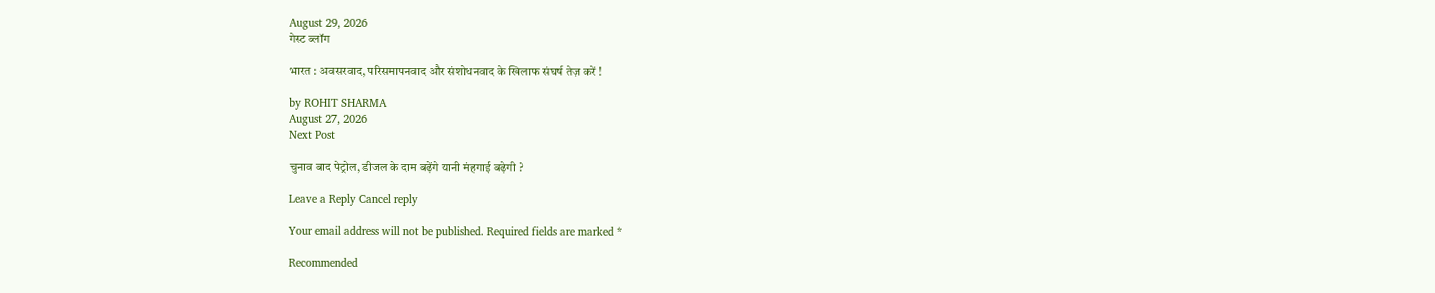August 29, 2026
गेस्ट ब्लॉग

भारत : अवसरवाद, परिसमापनवाद और संशोधनवाद के खिलाफ संघर्ष तेज़ करें !

by ROHIT SHARMA
August 27, 2026
Next Post

चुनाव बाद पेट्रोल, डीजल के दाम बढ़ेंगे यानी मंहगाई बढ़ेगी ?

Leave a Reply Cancel reply

Your email address will not be published. Required fields are marked *

Recommended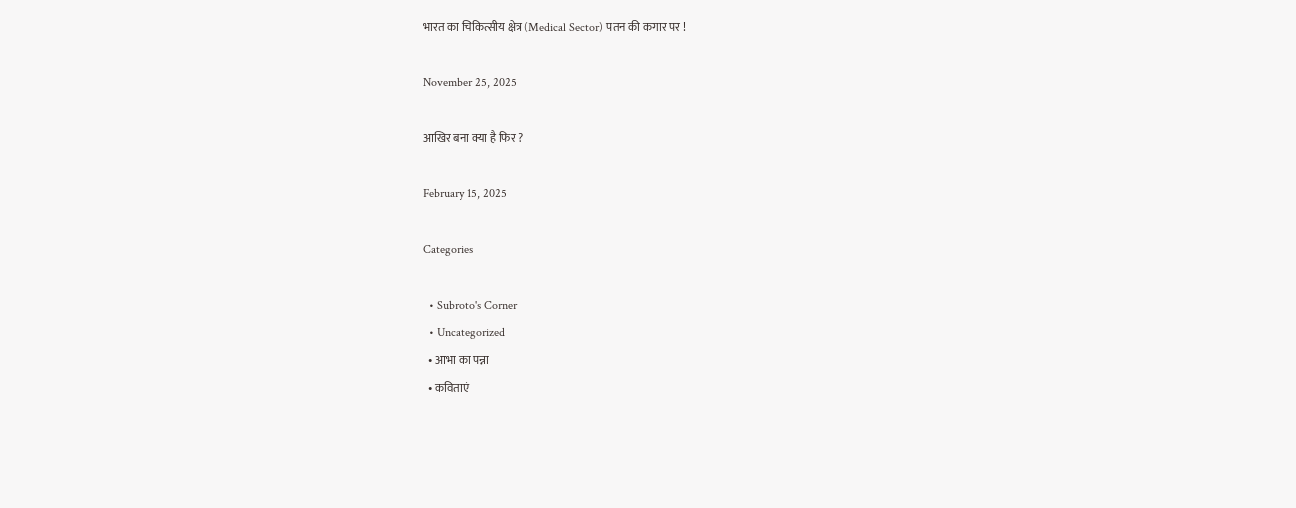भारत का चिकित्सीय क्षेत्र (Medical Sector) पतन की कगार पर !

November 25, 2025

आखिर बना क्या है फिर ?

February 15, 2025

Categories

  • Subroto's Corner
  • Uncategorized
  • आभा का पन्ना
  • कविताएं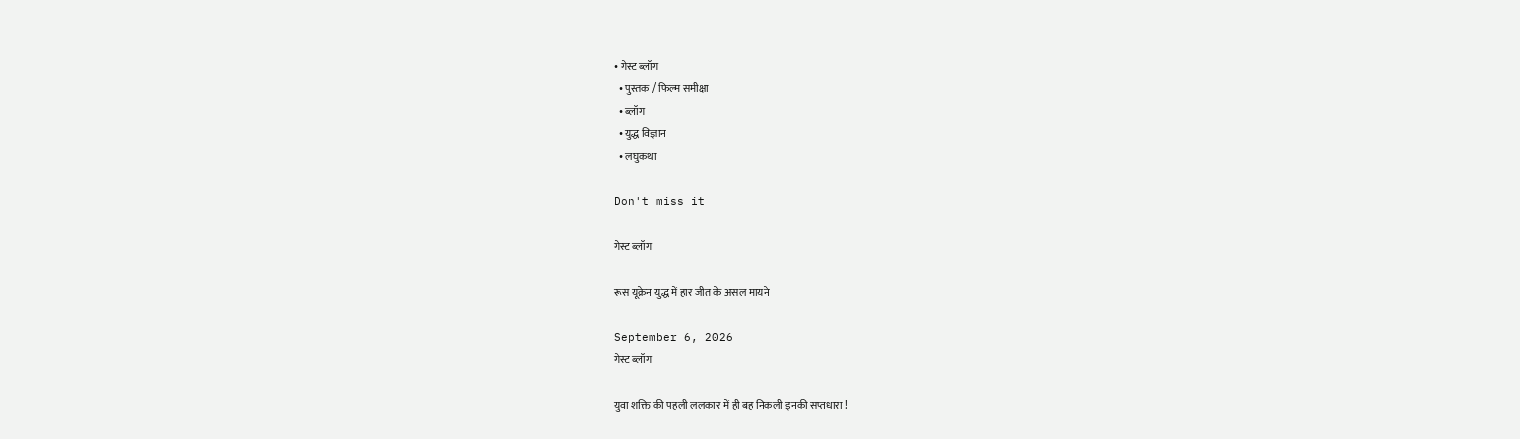• गेस्ट ब्लॉग
  • पुस्तक / फिल्म समीक्षा
  • ब्लॉग
  • युद्ध विज्ञान
  • लघुकथा

Don't miss it

गेस्ट ब्लॉग

रूस यूक्रेन युद्ध में हार जीत के असल मायने

September 6, 2026
गेस्ट ब्लॉग

युवा शक्ति की पहली ललकार में ही बह निकली इनकी सप्तधारा !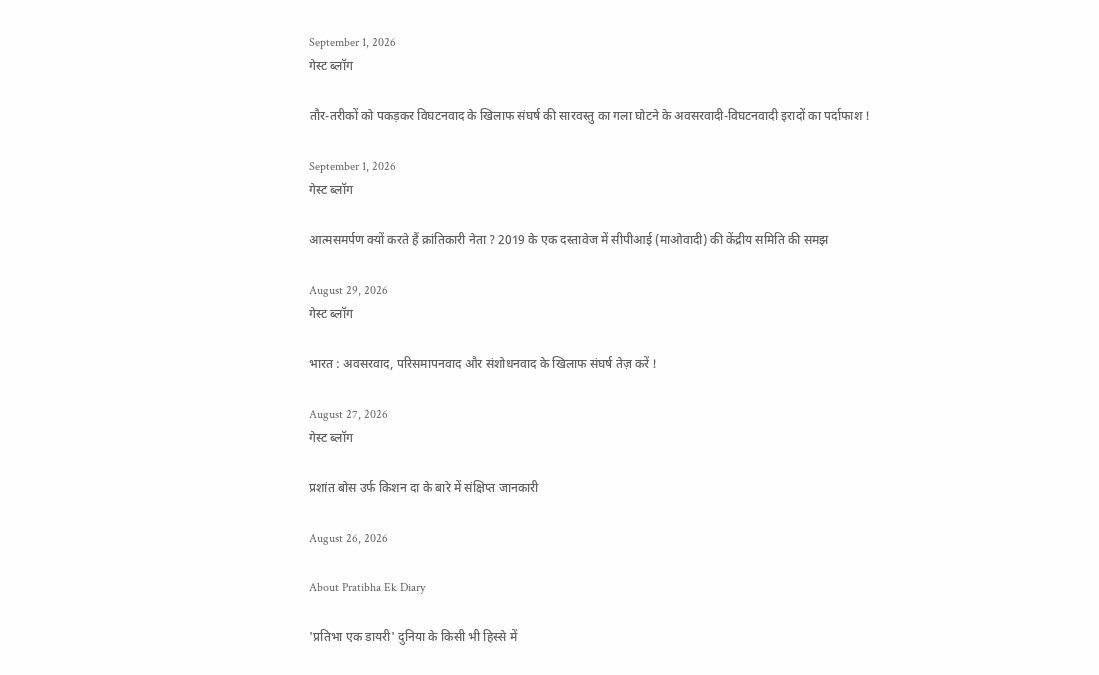September 1, 2026
गेस्ट ब्लॉग

तौर-तरीकों को पकड़कर विघटनवाद के खिलाफ संघर्ष की सारवस्तु का गला घोटने के अवसरवादी-विघटनवादी इरादों का पर्दाफाश !

September 1, 2026
गेस्ट ब्लॉग

आत्मसमर्पण क्यों करते हैं क्रांतिकारी नेता ? 2019 के एक दस्तावेज में सीपीआई (माओवादी) की केंद्रीय समिति की समझ

August 29, 2026
गेस्ट ब्लॉग

भारत : अवसरवाद, परिसमापनवाद और संशोधनवाद के खिलाफ संघर्ष तेज़ करें !

August 27, 2026
गेस्ट ब्लॉग

प्रशांत बोस उर्फ किशन दा के बारे में संक्षिप्त जानकारी

August 26, 2026

About Pratibha Ek Diary

'प्रतिभा एक डायरी' दुनिया के किसी भी हिस्से में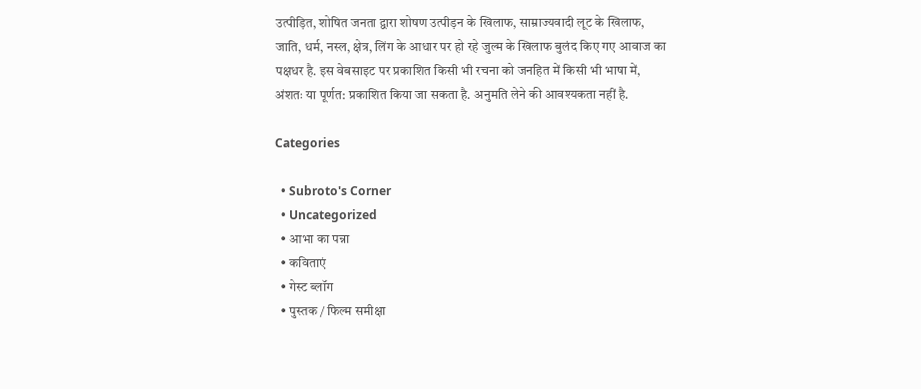उत्पीड़ित, शोषित जनता द्वारा शोषण उत्पीड़न के खिलाफ, साम्राज्यवादी लूट के खिलाफ, जाति, धर्म, नस्ल, क्षेत्र, लिंग के आधार पर हो रहे जुल्म के खिलाफ बुलंद किए गए आवाज का पक्षधर है. इस वेबसाइट पर प्रकाशित किसी भी रचना को जनहित में किसी भी भाषा में, अंशतः या पूर्णत: प्रकाशित किया जा सकता है. अनुमति लेने की आवश्यकता नहीं है.

Categories

  • Subroto's Corner
  • Uncategorized
  • आभा का पन्ना
  • कविताएं
  • गेस्ट ब्लॉग
  • पुस्तक / फिल्म समीक्षा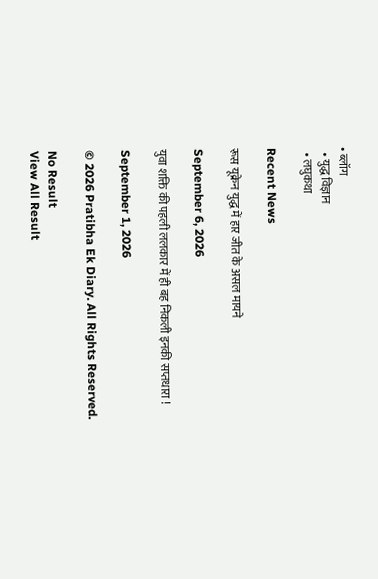• ब्लॉग
  • युद्ध विज्ञान
  • लघुकथा

Recent News

रूस यूक्रेन युद्ध में हार जीत के असल मायने

September 6, 2026

युवा शक्ति की पहली ललकार में ही बह निकली इनकी सप्तधारा !

September 1, 2026

© 2026 Pratibha Ek Diary. All Rights Reserved.

No Result
View All Result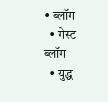• ब्लॉग
  • गेस्ट ब्लॉग
  • युद्ध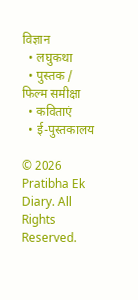विज्ञान
  • लघुकथा
  • पुस्तक / फिल्म समीक्षा
  • कविताएं
  • ई-पुस्तकालय

© 2026 Pratibha Ek Diary. All Rights Reserved.